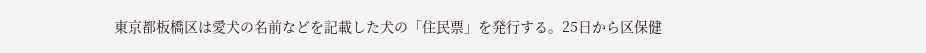東京都板橋区は愛犬の名前などを記載した犬の「住民票」を発行する。25日から区保健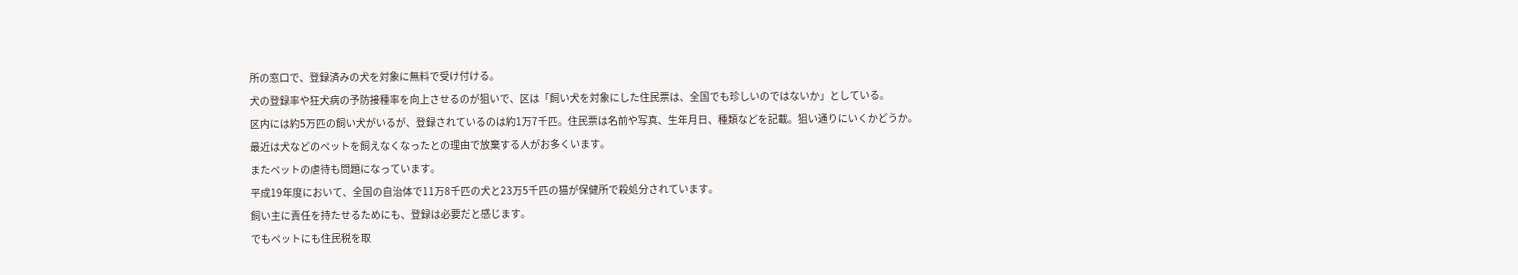所の窓口で、登録済みの犬を対象に無料で受け付ける。
犬の登録率や狂犬病の予防接種率を向上させるのが狙いで、区は「飼い犬を対象にした住民票は、全国でも珍しいのではないか」としている。
区内には約5万匹の飼い犬がいるが、登録されているのは約1万7千匹。住民票は名前や写真、生年月日、種類などを記載。狙い通りにいくかどうか。
最近は犬などのペットを飼えなくなったとの理由で放棄する人がお多くいます。
またペットの虐待も問題になっています。
平成19年度において、全国の自治体で11万8千匹の犬と23万5千匹の猫が保健所で殺処分されています。
飼い主に責任を持たせるためにも、登録は必要だと感じます。
でもペットにも住民税を取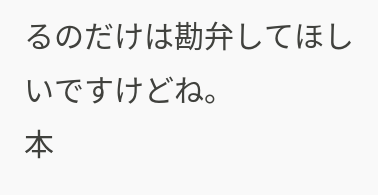るのだけは勘弁してほしいですけどね。
本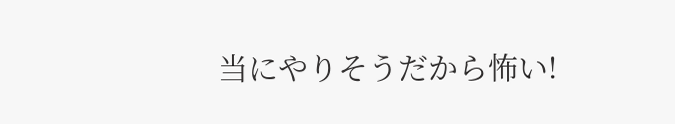当にやりそうだから怖い!